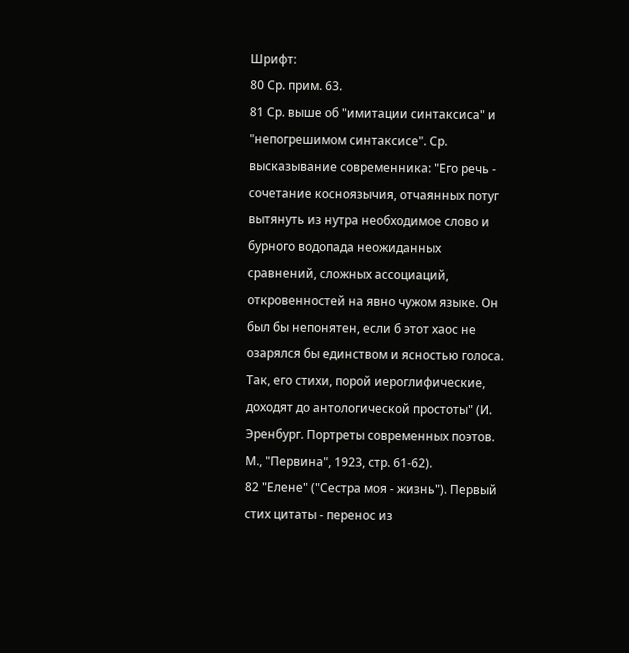Шрифт:
80 Ср. прим. 63.
81 Ср. выше об "имитации синтаксиса" и "непогрешимом синтаксисе". Ср. высказывание современника: "Его речь - сочетание косноязычия, отчаянных потуг вытянуть из нутра необходимое слово и бурного водопада неожиданных сравнений, сложных ассоциаций, откровенностей на явно чужом языке. Он был бы непонятен, если б этот хаос не озарялся бы единством и ясностью голоса. Так, его стихи, порой иероглифические, доходят до антологической простоты" (И. Эренбург. Портреты современных поэтов. М., "Первина", 1923, стр. 61-62).
82 "Елене" ("Сестра моя - жизнь"). Первый стих цитаты - перенос из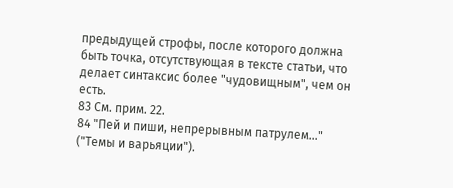предыдущей строфы, после которого должна быть точка, отсутствующая в тексте статьи, что делает синтаксис более "чудовищным", чем он есть.
83 См. прим. 22.
84 "Пей и пиши, непрерывным патрулем..." ("Темы и варьяции").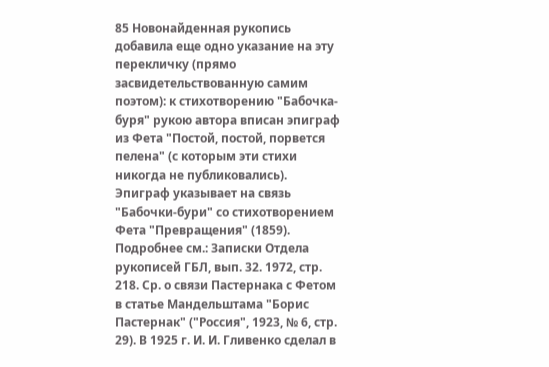85 Новонайденная рукопись добавила еще одно указание на эту перекличку (прямо засвидетельствованную самим поэтом): к стихотворению "Бабочка-буря" рукою автора вписан эпиграф из Фета "Постой, постой, порвется пелена" (с которым эти стихи никогда не публиковались). Эпиграф указывает на связь "Бабочки-бури" со стихотворением Фета "Превращения" (1859). Подробнее см.: Записки Отдела рукописей ГБЛ, вып. 32. 1972, стр. 218. Ср. о связи Пастернака с Фетом в статье Мандельштама "Борис Пастернак" ("Россия", 1923, № 6, стр. 29). В 1925 г. И. И. Гливенко сделал в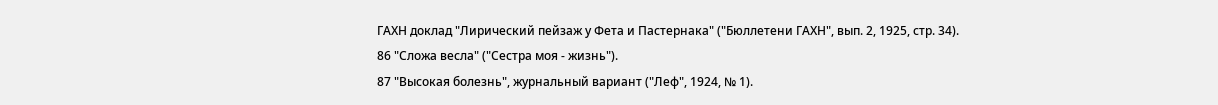ГАХН доклад "Лирический пейзаж у Фета и Пастернака" ("Бюллетени ГАХН", вып. 2, 1925, стр. 34).
86 "Сложа весла" ("Сестра моя - жизнь").
87 "Высокая болезнь", журнальный вариант ("Леф", 1924, № 1).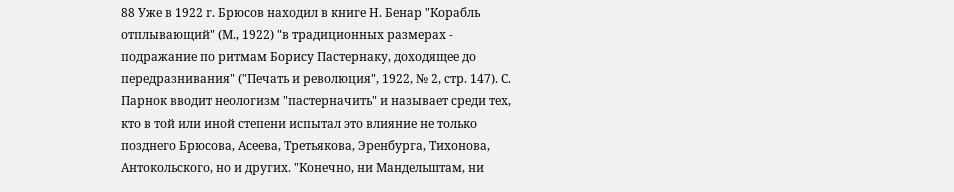88 Уже в 1922 г. Брюсов находил в книге Н. Бенар "Корабль отплывающий" (М., 1922) "в традиционных размерах - подражание по ритмам Борису Пастернаку, доходящее до передразнивания" ("Печать и революция", 1922, № 2, стр. 147). С. Парнок вводит неологизм "пастерначить" и называет среди тех, кто в той или иной степени испытал это влияние не только позднего Брюсова, Асеева, Третьякова, Эренбурга, Тихонова, Антокольского, но и других. "Конечно, ни Мандельштам, ни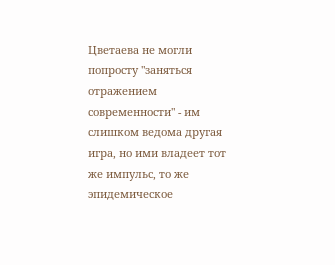Цветаева не могли попросту "заняться отражением современности" - им слишком ведома другая игра, но ими владеет тот же импульс, то же эпидемическое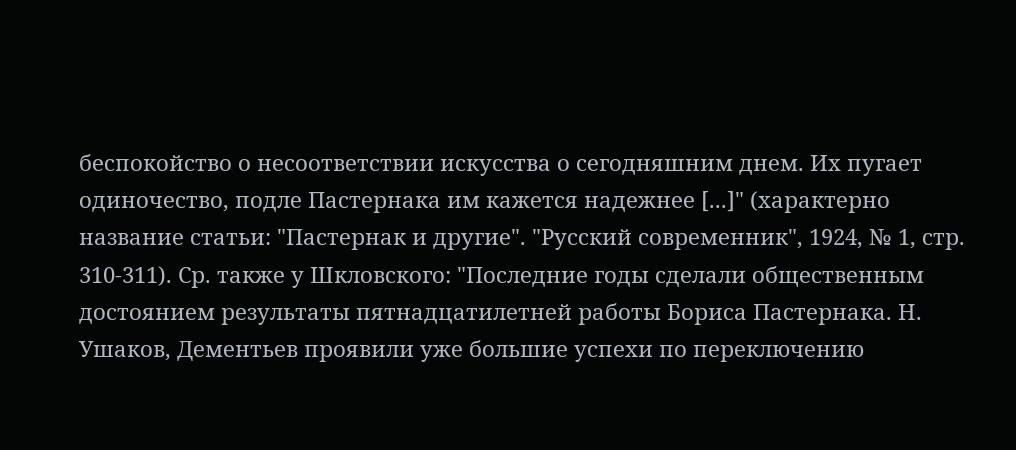беспокойство о несоответствии искусства о сегодняшним днем. Их пугает одиночество, подле Пастернака им кажется надежнее [...]" (характерно название статьи: "Пастернак и другие". "Русский современник", 1924, № 1, стр. 310-311). Ср. также у Шкловского: "Последние годы сделали общественным достоянием результаты пятнадцатилетней работы Бориса Пастернака. Н. Ушаков, Дементьев проявили уже большие успехи по переключению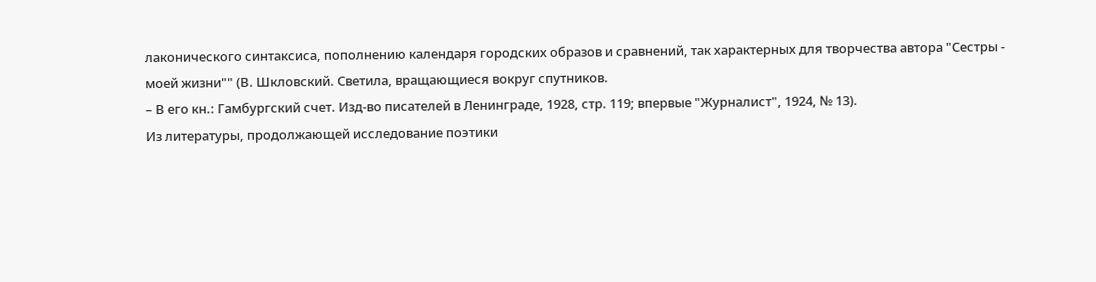лаконического синтаксиса, пополнению календаря городских образов и сравнений, так характерных для творчества автора "Сестры - моей жизни"" (В. Шкловский. Светила, вращающиеся вокруг спутников.
– В его кн.: Гамбургский счет. Изд-во писателей в Ленинграде, 1928, стр. 119; впервые "Журналист", 1924, № 13).
Из литературы, продолжающей исследование поэтики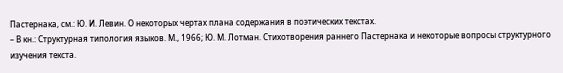Пастернака, см.: Ю. И. Левин. О некоторых чертах плана содержания в поэтических текстах.
– В кн.: Структурная типология языков. М., 1966; Ю. М. Лотман. Стихотворения раннего Пастернака и некоторые вопросы структурного изучения текста.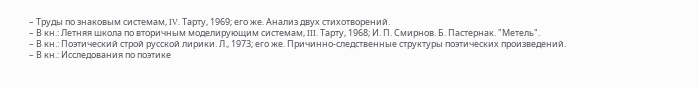– Труды по знаковым системам, IV. Тарту, 1969; его же. Анализ двух стихотворений.
– В кн.: Летняя школа по вторичным моделирующим системам, III. Тарту, 1968; И. П. Смирнов. Б. Пастернак. "Метель".
– В кн.: Поэтический строй русской лирики. Л., 1973; его же. Причинно-следственные структуры поэтических произведений.
– В кн.: Исследования по поэтике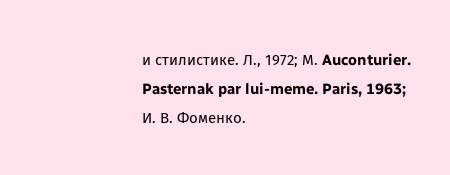и стилистике. Л., 1972; М. Auconturier. Pasternak par lui-meme. Paris, 1963; И. В. Фоменко.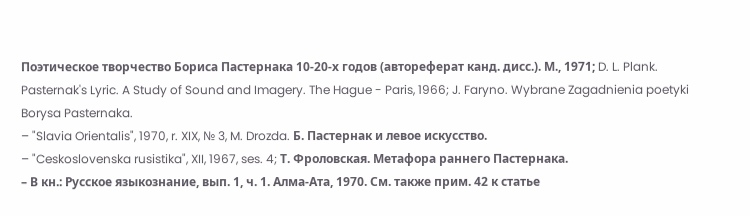Поэтическое творчество Бориса Пастернака 10-20-х годов (автореферат канд. дисс.). М., 1971; D. L. Plank. Pasternak's Lyric. A Study of Sound and Imagery. The Hague - Paris, 1966; J. Faryno. Wybrane Zagadnienia poetyki Borysa Pasternaka.
– "Slavia Orientalis", 1970, r. XIX, № 3, M. Drozda. Б. Пастернак и левое искусство.
– "Ceskoslovenska rusistika", XII, 1967, ses. 4; Т. Фроловская. Метафора раннего Пастернака.
– В кн.: Русское языкознание, вып. 1, ч. 1. Алма-Ата, 1970. См. также прим. 42 к статье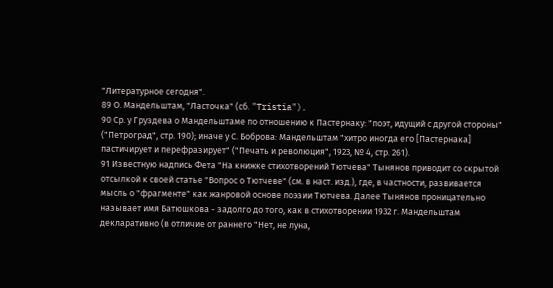"Литературное сегодня".
89 О. Мандельштам, "Ласточка" (сб. "Tristia").
90 Ср. у Груздева о Мандельштаме по отношению к Пастернаку: "поэт, идущий с другой стороны" ("Петроград", стр. 190); иначе у С. Боброва: Мандельштам "хитро иногда его [Пастернака] пастичирует и перефразирует" ("Печать и революция", 1923, № 4, стр. 261).
91 Известную надпись Фета "На книжке стихотворений Тютчева" Тынянов приводит со скрытой отсылкой к своей статье "Вопрос о Тютчеве" (см. в наст. изд.), где, в частности, развивается мысль о "фрагменте" как жанровой основе поэзии Тютчева. Далее Тынянов проницательно называет имя Батюшкова - задолго до того, как в стихотворении 1932 г. Мандельштам декларативно (в отличие от раннего "Нет, не луна,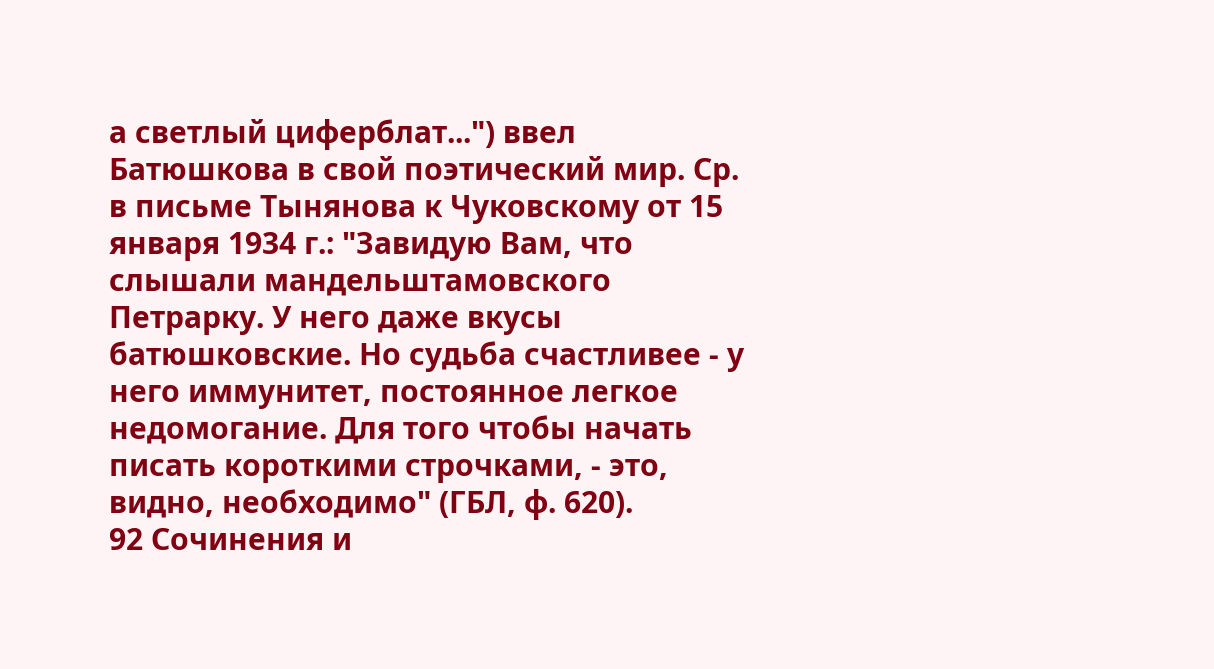а светлый циферблат...") ввел Батюшкова в свой поэтический мир. Ср. в письме Тынянова к Чуковскому от 15 января 1934 г.: "Завидую Вам, что слышали мандельштамовского Петрарку. У него даже вкусы батюшковские. Но судьба счастливее - у него иммунитет, постоянное легкое недомогание. Для того чтобы начать писать короткими строчками, - это, видно, необходимо" (ГБЛ, ф. 620).
92 Сочинения и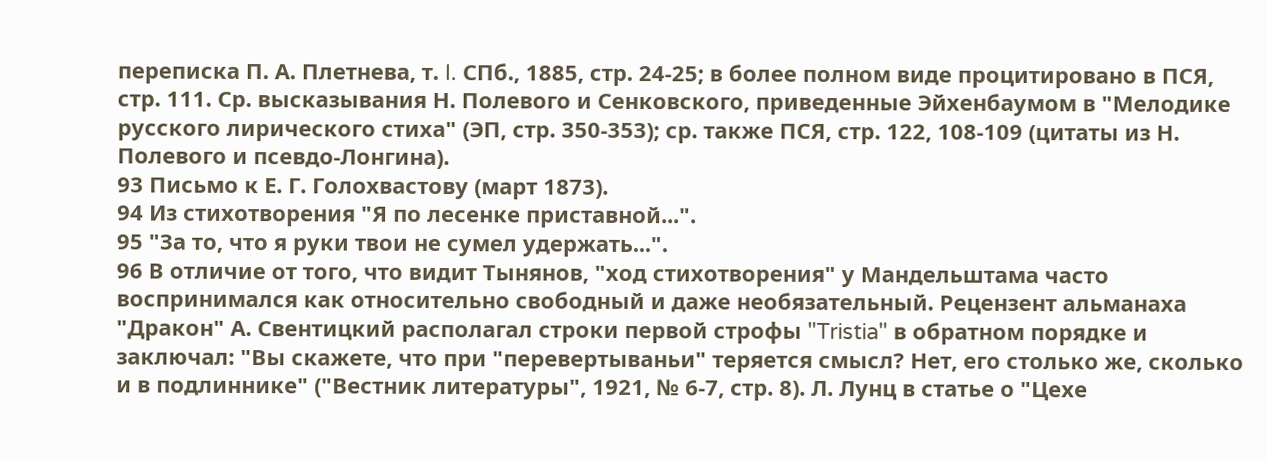переписка П. А. Плетнева, т. I. СПб., 1885, стр. 24-25; в более полном виде процитировано в ПСЯ, стр. 111. Ср. высказывания Н. Полевого и Сенковского, приведенные Эйхенбаумом в "Мелодике русского лирического стиха" (ЭП, стр. 350-353); ср. также ПСЯ, стр. 122, 108-109 (цитаты из Н. Полевого и псевдо-Лонгина).
93 Письмо к Е. Г. Голохвастову (март 1873).
94 Из стихотворения "Я по лесенке приставной...".
95 "За то, что я руки твои не сумел удержать...".
96 В отличие от того, что видит Тынянов, "ход стихотворения" у Мандельштама часто воспринимался как относительно свободный и даже необязательный. Рецензент альманаха "Дракон" А. Свентицкий располагал строки первой строфы "Tristia" в обратном порядке и заключал: "Вы скажете, что при "перевертываньи" теряется смысл? Нет, его столько же, сколько и в подлиннике" ("Вестник литературы", 1921, № 6-7, стр. 8). Л. Лунц в статье о "Цехе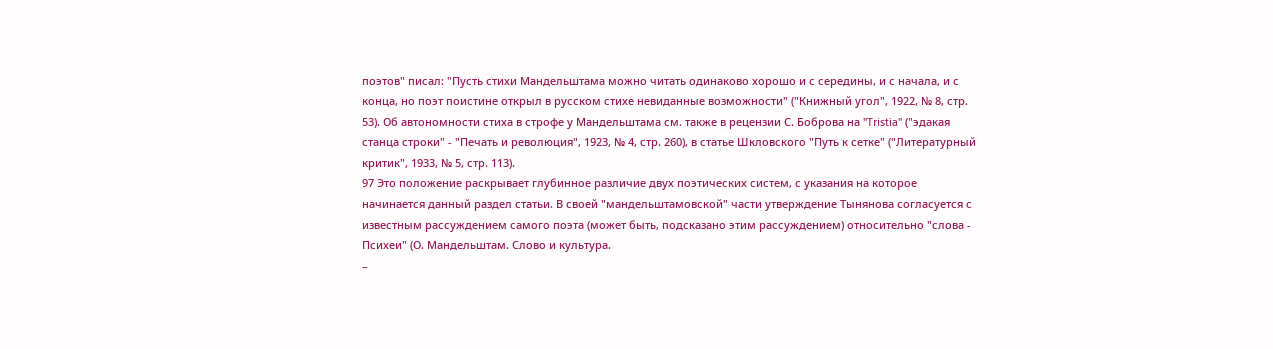поэтов" писал: "Пусть стихи Мандельштама можно читать одинаково хорошо и с середины, и с начала, и с конца, но поэт поистине открыл в русском стихе невиданные возможности" ("Книжный угол", 1922, № 8, стр. 53). Об автономности стиха в строфе у Мандельштама см. также в рецензии С. Боброва на "Tristia" ("эдакая станца строки" - "Печать и революция", 1923, № 4, стр. 260), в статье Шкловского "Путь к сетке" ("Литературный критик", 1933, № 5, стр. 113).
97 Это положение раскрывает глубинное различие двух поэтических систем, с указания на которое начинается данный раздел статьи. В своей "мандельштамовской" части утверждение Тынянова согласуется с известным рассуждением самого поэта (может быть, подсказано этим рассуждением) относительно "слова - Психеи" (О. Мандельштам. Слово и культура.
–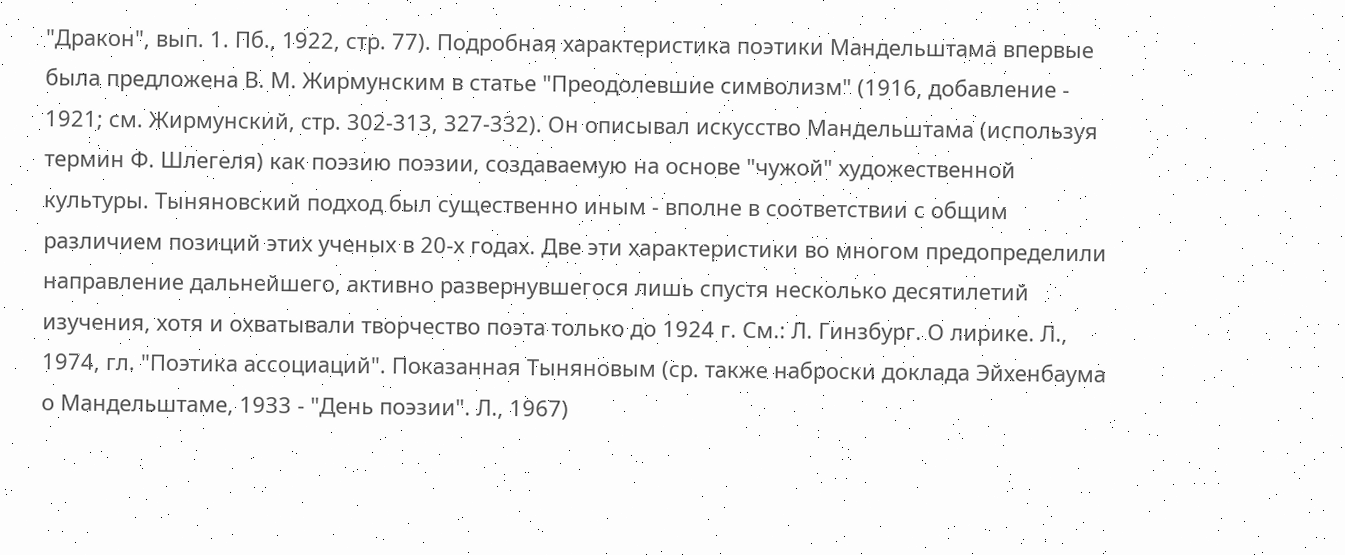"Дракон", вып. 1. Пб., 1922, стр. 77). Подробная характеристика поэтики Мандельштама впервые была предложена В. М. Жирмунским в статье "Преодолевшие символизм" (1916, добавление - 1921; см. Жирмунский, стр. 302-313, 327-332). Он описывал искусство Мандельштама (используя термин Ф. Шлегеля) как поэзию поэзии, создаваемую на основе "чужой" художественной культуры. Тыняновский подход был существенно иным - вполне в соответствии с общим различием позиций этих ученых в 20-х годах. Две эти характеристики во многом предопределили направление дальнейшего, активно развернувшегося лишь спустя несколько десятилетий изучения, хотя и охватывали творчество поэта только до 1924 г. См.: Л. Гинзбург. О лирике. Л., 1974, гл. "Поэтика ассоциаций". Показанная Тыняновым (ср. также наброски доклада Эйхенбаума о Мандельштаме, 1933 - "День поэзии". Л., 1967)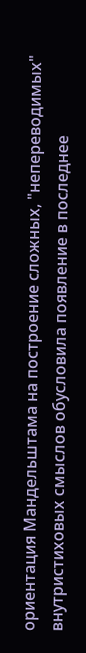ориентация Мандельштама на построение сложных, "непереводимых" внутристиховых смыслов обусловила появление в последнее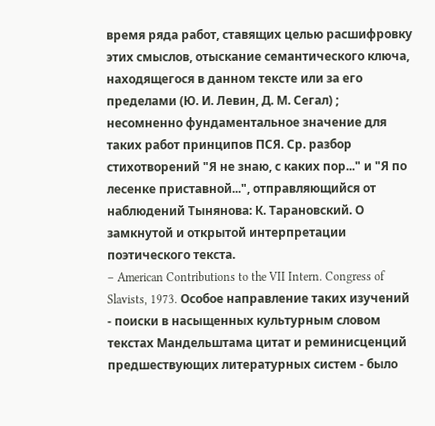время ряда работ, ставящих целью расшифровку этих смыслов, отыскание семантического ключа, находящегося в данном тексте или за его пределами (Ю. И. Левин, Д. М. Сегал) ; несомненно фундаментальное значение для таких работ принципов ПСЯ. Ср. разбор стихотворений "Я не знаю, с каких пор..." и "Я по лесенке приставной...", отправляющийся от наблюдений Тынянова: К. Тарановский. О замкнутой и открытой интерпретации поэтического текста.
– American Contributions to the VII Intern. Congress of Slavists, 1973. Особое направление таких изучений - поиски в насыщенных культурным словом текстах Мандельштама цитат и реминисценций предшествующих литературных систем - было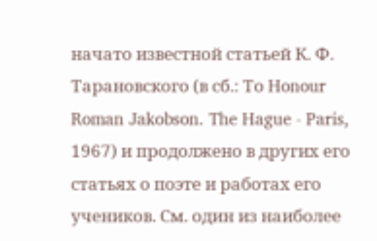начато известной статьей К. Ф. Тарановского (в сб.: То Honour Roman Jakobson. The Hague - Paris, 1967) и продолжено в других его статьях о поэте и работах его учеников. См. один из наиболее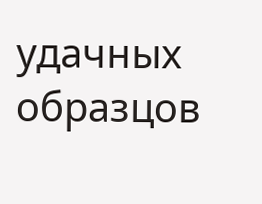удачных образцов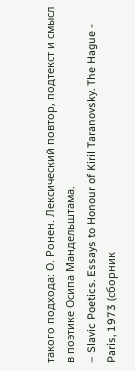такого подхода: О. Ронен. Лексический повтор, подтекст и смысл в поэтике Осипа Мандельштама.
– Slavic Poetics. Essays to Honour of Kiril Taranovsky. The Hague - Paris, 1973 (сборник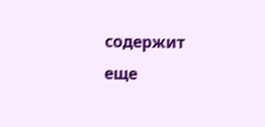содержит еще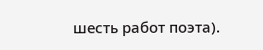шесть работ поэта).